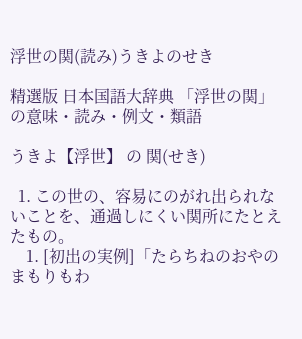浮世の関(読み)うきよのせき

精選版 日本国語大辞典 「浮世の関」の意味・読み・例文・類語

うきよ【浮世】 の 関(せき)

  1. この世の、容易にのがれ出られないことを、通過しにくい関所にたとえたもの。
    1. [初出の実例]「たらちねのおやのまもりもわ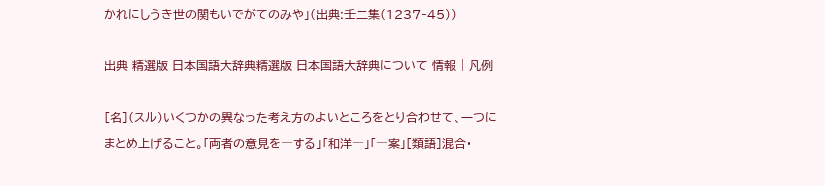かれにしうき世の関もいでがてのみや」(出典:壬二集(1237‐45))

出典 精選版 日本国語大辞典精選版 日本国語大辞典について 情報 | 凡例

[名](スル)いくつかの異なった考え方のよいところをとり合わせて、一つにまとめ上げること。「両者の意見を―する」「和洋―」「―案」[類語]混合・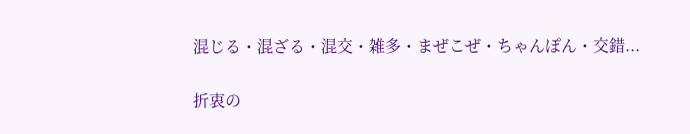混じる・混ざる・混交・雑多・まぜこぜ・ちゃんぽん・交錯...

折衷の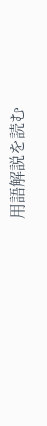用語解説を読む